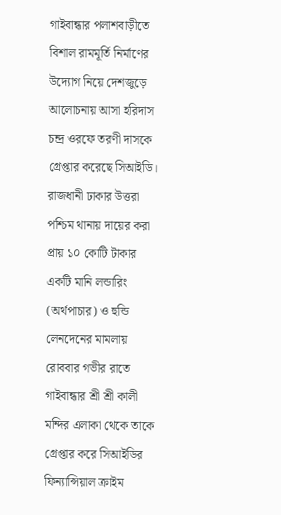গাইবান্ধার পলাশবাড়ীতে বিশাল রামমূর্তি নির্মাণের উদ্যোগ নিয়ে দেশজুড়ে আলোচনায় আসা হরিদাস চন্দ্র ওরফে তরণী দাসকে গ্রেপ্তার করেছে সিআইডি।
রাজধানী ঢাকার উত্তরা পশ্চিম থানায় দায়ের করা প্রায় ১০ কোটি টাকার একটি মানি লন্ডারিং (অর্থপাচার) ও হুন্ডি লেনদেনের মামলায় রোববার গভীর রাতে গাইবান্ধার শ্রী শ্রী কালী মন্দির এলাকা থেকে তাকে গ্রেপ্তার করে সিআইডির ফিন্যান্সিয়াল ক্রাইম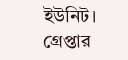ইউনিট।
গ্রেপ্তার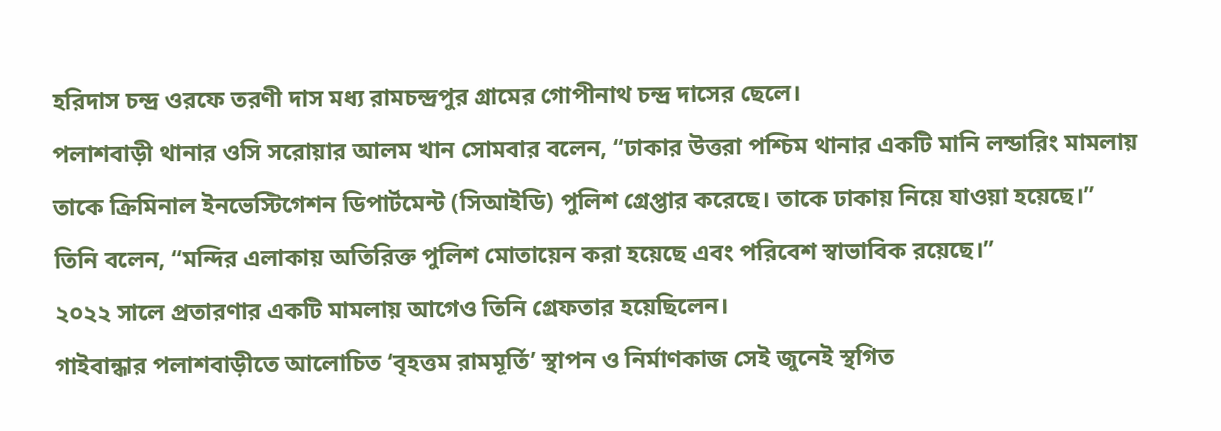হরিদাস চন্দ্র ওরফে তরণী দাস মধ্য রামচন্দ্রপুর গ্রামের গোপীনাথ চন্দ্র দাসের ছেলে।
পলাশবাড়ী থানার ওসি সরোয়ার আলম খান সোমবার বলেন, “ঢাকার উত্তরা পশ্চিম থানার একটি মানি লন্ডারিং মামলায় তাকে ক্রিমিনাল ইনভেস্টিগেশন ডিপার্টমেন্ট (সিআইডি) পুলিশ গ্রেপ্তার করেছে। তাকে ঢাকায় নিয়ে যাওয়া হয়েছে।”
তিনি বলেন, “মন্দির এলাকায় অতিরিক্ত পুলিশ মোতায়েন করা হয়েছে এবং পরিবেশ স্বাভাবিক রয়েছে।”
২০২২ সালে প্রতারণার একটি মামলায় আগেও তিনি গ্রেফতার হয়েছিলেন।
গাইবান্ধার পলাশবাড়ীতে আলোচিত ‘বৃহত্তম রামমূর্তি’ স্থাপন ও নির্মাণকাজ সেই জুনেই স্থগিত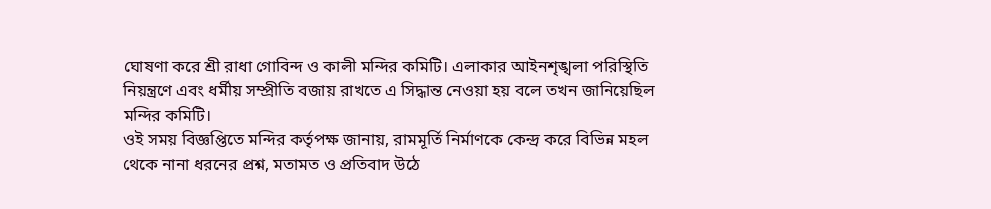ঘোষণা করে শ্রী রাধা গোবিন্দ ও কালী মন্দির কমিটি। এলাকার আইনশৃঙ্খলা পরিস্থিতি নিয়ন্ত্রণে এবং ধর্মীয় সম্প্রীতি বজায় রাখতে এ সিদ্ধান্ত নেওয়া হয় বলে তখন জানিয়েছিল মন্দির কমিটি।
ওই সময় বিজ্ঞপ্তিতে মন্দির কর্তৃপক্ষ জানায়, রামমূর্তি নির্মাণকে কেন্দ্র করে বিভিন্ন মহল থেকে নানা ধরনের প্রশ্ন, মতামত ও প্রতিবাদ উঠে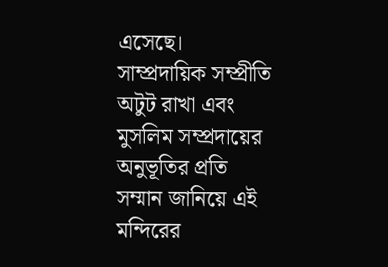এসেছে। সাম্প্রদায়িক সম্প্রীতি অটুট রাখা এবং মুসলিম সম্প্রদায়ের অনুভূতির প্রতি সম্মান জানিয়ে এই মন্দিরের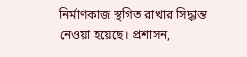নির্মাণকাজ স্থগিত রাখার সিদ্ধান্ত নেওয়া হয়েছে। প্রশাসন,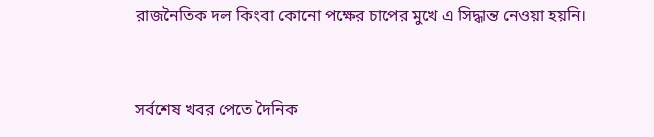রাজনৈতিক দল কিংবা কোনো পক্ষের চাপের মুখে এ সিদ্ধান্ত নেওয়া হয়নি।


সর্বশেষ খবর পেতে দৈনিক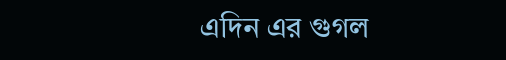এদিন এর গুগল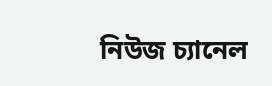নিউজ চ্যানেল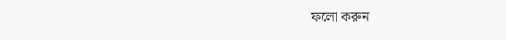ফলো করুন